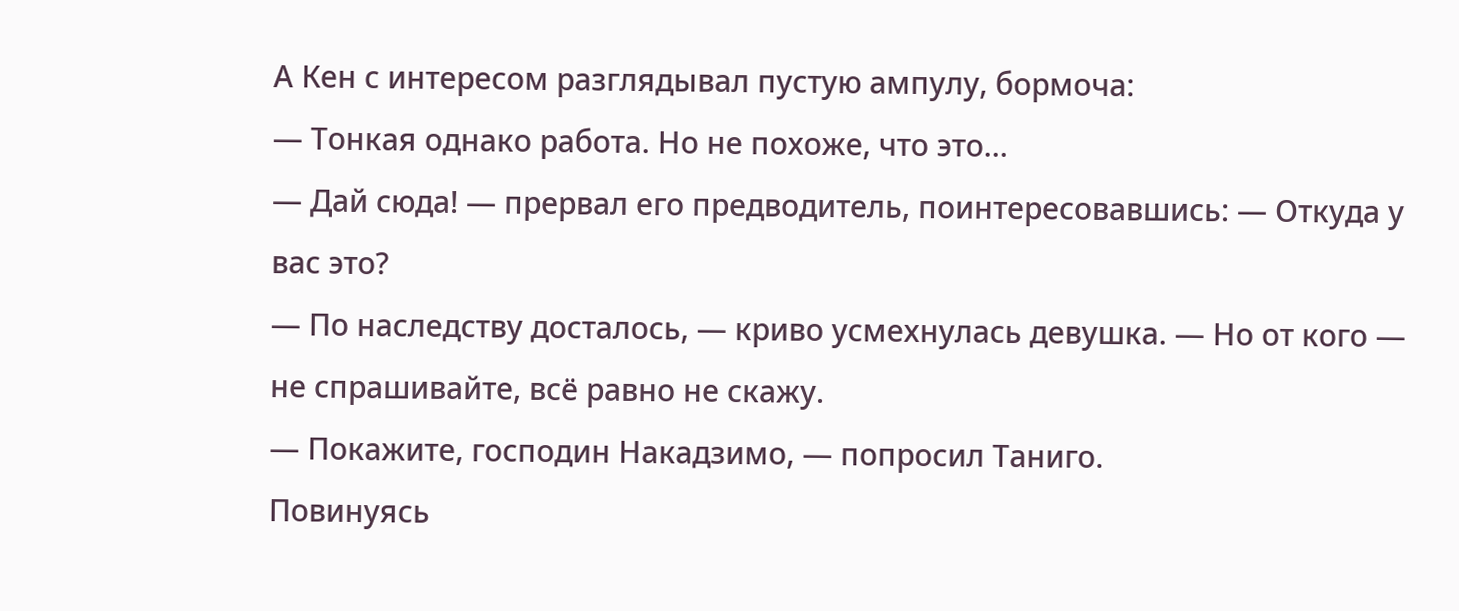А Кен с интересом разглядывал пустую ампулу, бормоча:
— Тонкая однако работа. Но не похоже, что это…
— Дай сюда! — прервал его предводитель, поинтересовавшись: — Откуда у вас это?
— По наследству досталось, — криво усмехнулась девушка. — Но от кого — не спрашивайте, всё равно не скажу.
— Покажите, господин Накадзимо, — попросил Таниго.
Повинуясь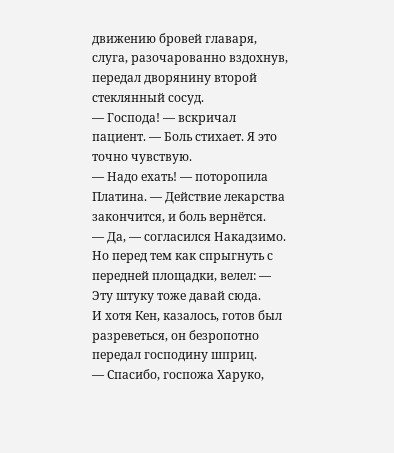движению бровей главаря, слуга, разочарованно вздохнув, передал дворянину второй стеклянный сосуд.
— Господа! — вскричал пациент. — Боль стихает. Я это точно чувствую.
— Надо ехать! — поторопила Платина. — Действие лекарства закончится, и боль вернётся.
— Да, — согласился Накадзимо. Но перед тем как спрыгнуть с передней площадки, велел: — Эту штуку тоже давай сюда.
И хотя Кен, казалось, готов был разреветься, он безропотно передал господину шприц.
— Спасибо, госпожа Харуко,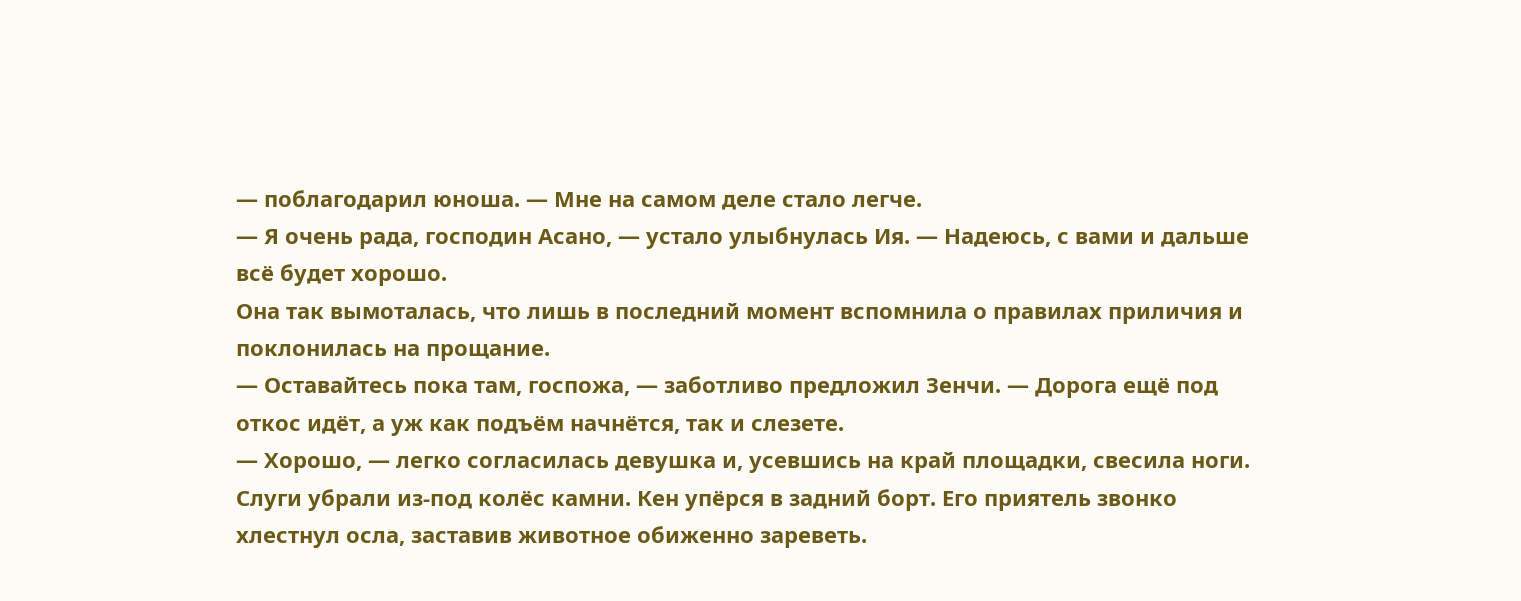— поблагодарил юноша. — Мне на самом деле стало легче.
— Я очень рада, господин Асано, — устало улыбнулась Ия. — Надеюсь, с вами и дальше всё будет хорошо.
Она так вымоталась, что лишь в последний момент вспомнила о правилах приличия и поклонилась на прощание.
— Оставайтесь пока там, госпожа, — заботливо предложил Зенчи. — Дорога ещё под откос идёт, а уж как подъём начнётся, так и слезете.
— Хорошо, — легко согласилась девушка и, усевшись на край площадки, свесила ноги.
Слуги убрали из-под колёс камни. Кен упёрся в задний борт. Его приятель звонко хлестнул осла, заставив животное обиженно зареветь.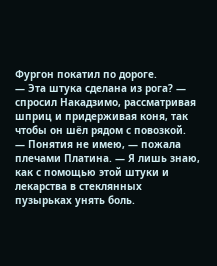Фургон покатил по дороге.
— Эта штука сделана из рога? — спросил Накадзимо, рассматривая шприц и придерживая коня, так чтобы он шёл рядом с повозкой.
— Понятия не имею, — пожала плечами Платина. — Я лишь знаю, как с помощью этой штуки и лекарства в стеклянных пузырьках унять боль.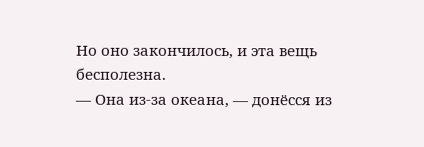Но оно закончилось, и эта вещь бесполезна.
— Она из-за океана, — донёсся из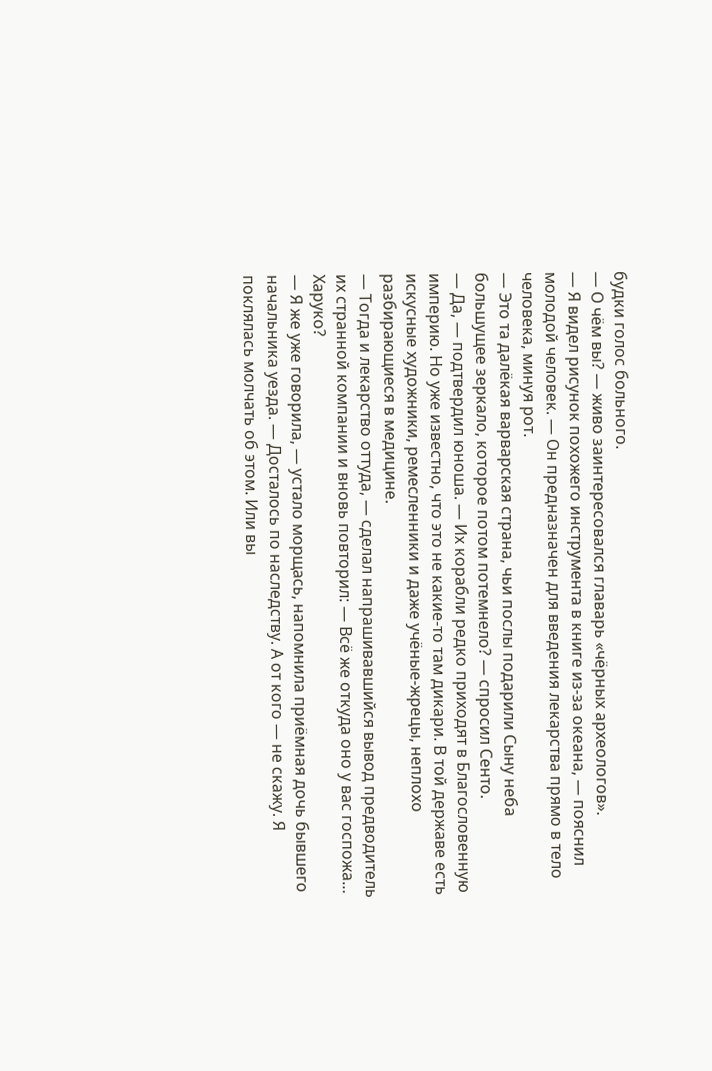будки голос больного.
— О чём вы? — живо заинтересовался главарь «чёрных археологов».
— Я видел рисунок похожего инструмента в книге из-за океана, — пояснил молодой человек. — Он предназначен для введения лекарства прямо в тело человека, минуя рот.
— Это та далёкая варварская страна, чьи послы подарили Сыну неба большущее зеркало, которое потом потемнело? — спросил Сенто.
— Да, — подтвердил юноша. — Их корабли редко приходят в Благословенную империю. Но уже известно, что это не какие-то там дикари. В той державе есть искусные художники, ремесленники и даже учёные-жрецы, неплохо разбирающиеся в медицине.
— Тогда и лекарство оттуда, — сделал напрашивавшийся вывод предводитель их странной компании и вновь повторил: — Всё же откуда оно у вас госпожа… Харуко?
— Я же уже говорила, — устало морщась, напомнила приёмная дочь бывшего начальника уезда. — Досталось по наследству. А от кого — не скажу. Я поклялась молчать об этом. Или вы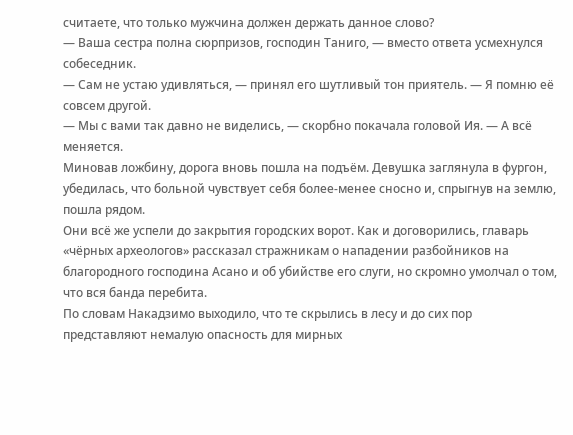считаете, что только мужчина должен держать данное слово?
— Ваша сестра полна сюрпризов, господин Таниго, — вместо ответа усмехнулся собеседник.
— Сам не устаю удивляться, — принял его шутливый тон приятель. — Я помню её совсем другой.
— Мы с вами так давно не виделись, — скорбно покачала головой Ия. — А всё меняется.
Миновав ложбину, дорога вновь пошла на подъём. Девушка заглянула в фургон, убедилась, что больной чувствует себя более-менее сносно и, спрыгнув на землю, пошла рядом.
Они всё же успели до закрытия городских ворот. Как и договорились, главарь «чёрных археологов» рассказал стражникам о нападении разбойников на благородного господина Асано и об убийстве его слуги, но скромно умолчал о том, что вся банда перебита.
По словам Накадзимо выходило, что те скрылись в лесу и до сих пор представляют немалую опасность для мирных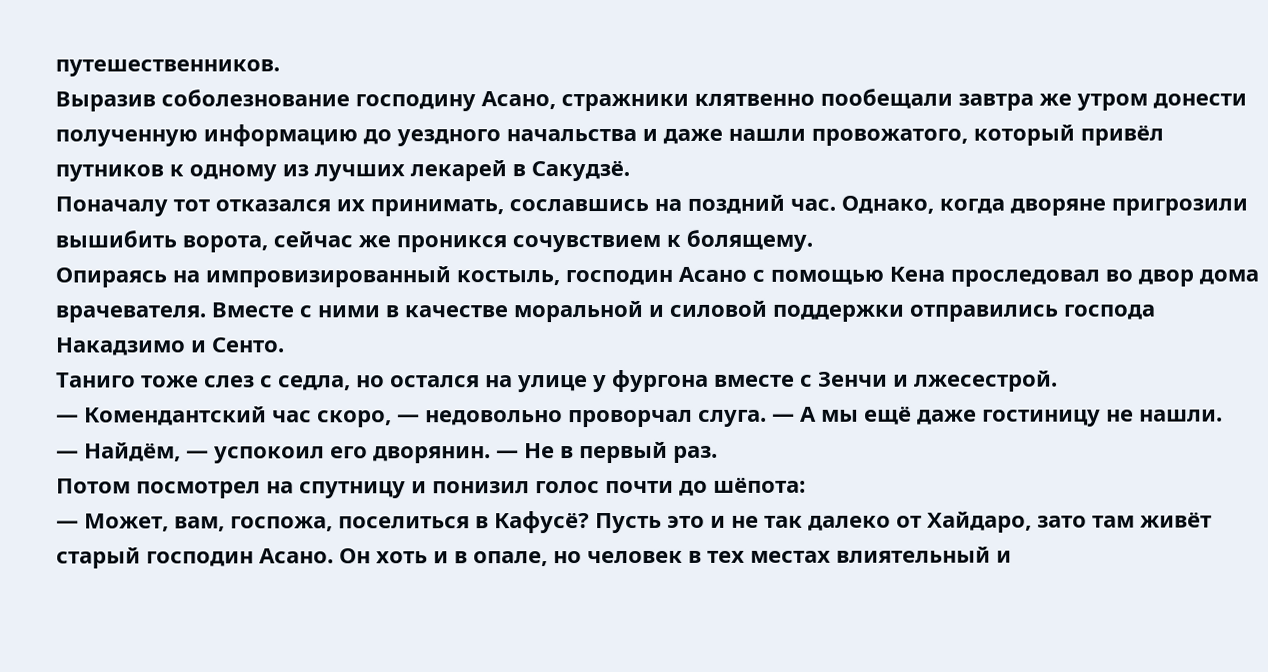путешественников.
Выразив соболезнование господину Асано, стражники клятвенно пообещали завтра же утром донести полученную информацию до уездного начальства и даже нашли провожатого, который привёл путников к одному из лучших лекарей в Сакудзё.
Поначалу тот отказался их принимать, сославшись на поздний час. Однако, когда дворяне пригрозили вышибить ворота, сейчас же проникся сочувствием к болящему.
Опираясь на импровизированный костыль, господин Асано с помощью Кена проследовал во двор дома врачевателя. Вместе с ними в качестве моральной и силовой поддержки отправились господа Накадзимо и Сенто.
Таниго тоже слез с седла, но остался на улице у фургона вместе с Зенчи и лжесестрой.
— Комендантский час скоро, — недовольно проворчал слуга. — А мы ещё даже гостиницу не нашли.
— Найдём, — успокоил его дворянин. — Не в первый раз.
Потом посмотрел на спутницу и понизил голос почти до шёпота:
— Может, вам, госпожа, поселиться в Кафусё? Пусть это и не так далеко от Хайдаро, зато там живёт старый господин Асано. Он хоть и в опале, но человек в тех местах влиятельный и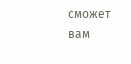сможет вам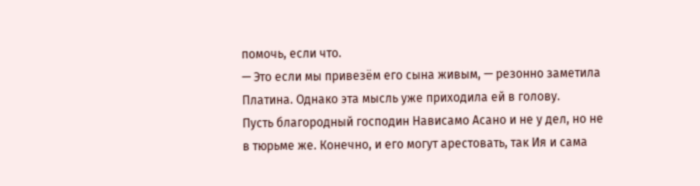помочь, если что.
— Это если мы привезём его сына живым, — резонно заметила Платина. Однако эта мысль уже приходила ей в голову.
Пусть благородный господин Нависамо Асано и не у дел, но не в тюрьме же. Конечно, и его могут арестовать, так Ия и сама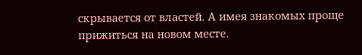скрывается от властей. А имея знакомых проще прижиться на новом месте.